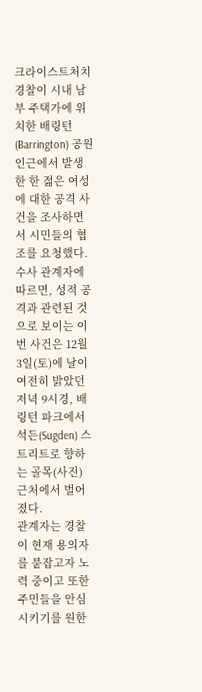크라이스트처치 경찰이 시내 남부 주택가에 위치한 배링턴(Barrington) 공원 인근에서 발생한 한 젊은 여성에 대한 공격 사건을 조사하면서 시민들의 협조를 요청했다.
수사 관계자에 따르면, 성적 공격과 관련된 것으로 보이는 이번 사건은 12월 3일(토)에 날이 여전히 밝았던 저녁 9시경, 배링턴 파크에서 석든(Sugden) 스트리트로 향하는 골목(사진) 근처에서 벌어졌다.
관계자는 경찰이 현재 용의자를 붙잡고자 노력 중이고 또한 주민들을 안심시키기를 원한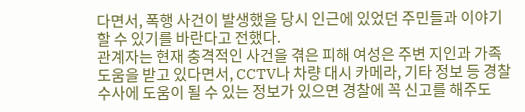다면서, 폭행 사건이 발생했을 당시 인근에 있었던 주민들과 이야기할 수 있기를 바란다고 전했다.
관계자는 현재 충격적인 사건을 겪은 피해 여성은 주변 지인과 가족 도움을 받고 있다면서, CCTV나 차량 대시 카메라, 기타 정보 등 경찰 수사에 도움이 될 수 있는 정보가 있으면 경찰에 꼭 신고를 해주도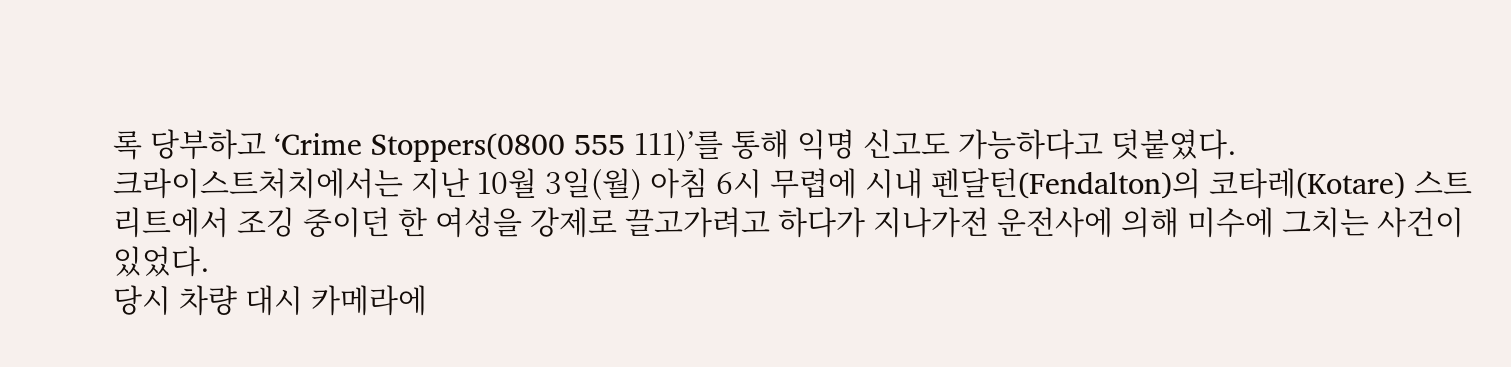록 당부하고 ‘Crime Stoppers(0800 555 111)’를 통해 익명 신고도 가능하다고 덧붙였다.
크라이스트처치에서는 지난 10월 3일(월) 아침 6시 무렵에 시내 펜달턴(Fendalton)의 코타레(Kotare) 스트리트에서 조깅 중이던 한 여성을 강제로 끌고가려고 하다가 지나가전 운전사에 의해 미수에 그치는 사건이 있었다.
당시 차량 대시 카메라에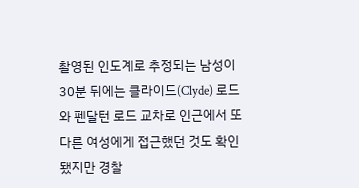촬영된 인도계로 추정되는 남성이 30분 뒤에는 클라이드(Clyde) 로드와 펜달턴 로드 교차로 인근에서 또 다른 여성에게 접근했던 것도 확인됐지만 경찰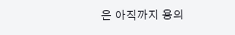은 아직까지 용의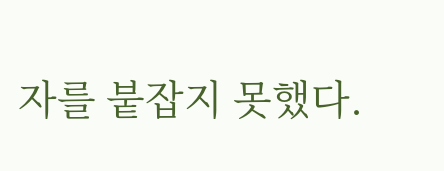자를 붙잡지 못했다.